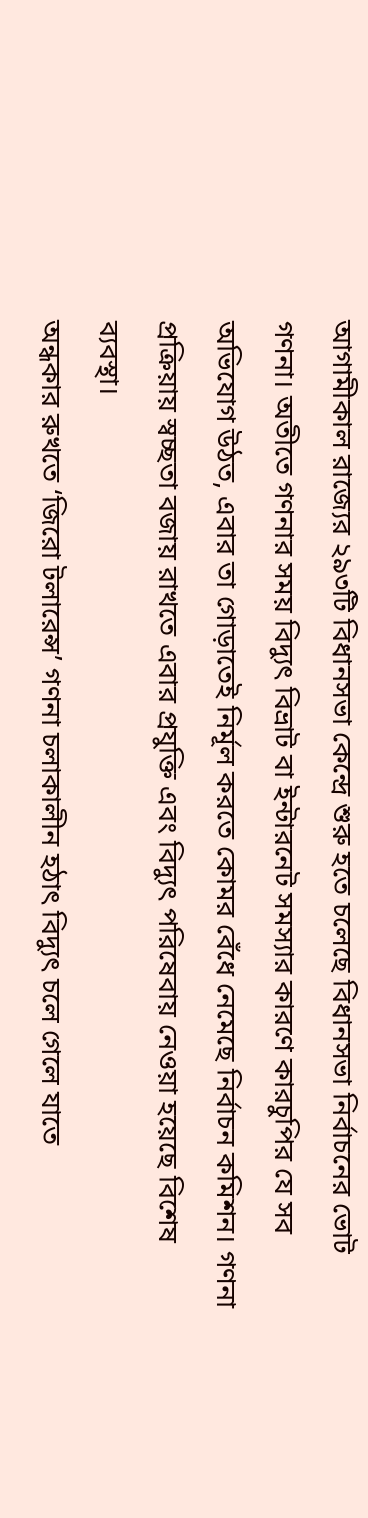আগামীকাল রাজ্যের ২৯৩টি বিধানসভা কেন্দ্রে শুরু হতে চলেছে বিধানসভা নির্বাচনের ভোট গণনা। অতীতে গণনার সময় বিদ্যুৎ বিভ্রাট বা ইন্টারনেট সমস্যার কারণে কারচুপির যে সব অভিযোগ উঠত, এবার তা গোড়াতেই নির্মূল করতে কোমর বেঁধে নেমেছে নির্বাচন কমিশন। গণনা প্রক্রিয়ায় স্বচ্ছতা বজায় রাখতে এবার প্রযুক্তি এবং বিদ্যুৎ পরিষেবায় নেওয়া হয়েছে বিশেষ ব্যবস্থা।
অন্ধকার রুখতে ‘জিরো টলারেন্স’ গণনা চলাকালীন হঠাৎ বিদ্যুৎ চলে গেলে যাতে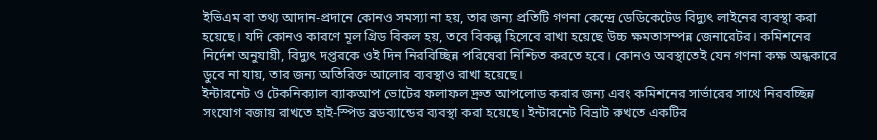ইভিএম বা তথ্য আদান-প্রদানে কোনও সমস্যা না হয়, তার জন্য প্রতিটি গণনা কেন্দ্রে ডেডিকেটেড বিদ্যুৎ লাইনের ব্যবস্থা করা হয়েছে। যদি কোনও কারণে মূল গ্রিড বিকল হয়, তবে বিকল্প হিসেবে রাখা হয়েছে উচ্চ ক্ষমতাসম্পন্ন জেনারেটর। কমিশনের নির্দেশ অনুযায়ী, বিদ্যুৎ দপ্তরকে ওই দিন নিরবিচ্ছিন্ন পরিষেবা নিশ্চিত করতে হবে। কোনও অবস্থাতেই যেন গণনা কক্ষ অন্ধকারে ডুবে না যায়, তার জন্য অতিরিক্ত আলোর ব্যবস্থাও রাখা হয়েছে।
ইন্টারনেট ও টেকনিক্যাল ব্যাকআপ ভোটের ফলাফল দ্রুত আপলোড করার জন্য এবং কমিশনের সার্ভারের সাথে নিরবচ্ছিন্ন সংযোগ বজায় রাখতে হাই-স্পিড ব্রডব্যান্ডের ব্যবস্থা করা হয়েছে। ইন্টারনেট বিভ্রাট রুখতে একটির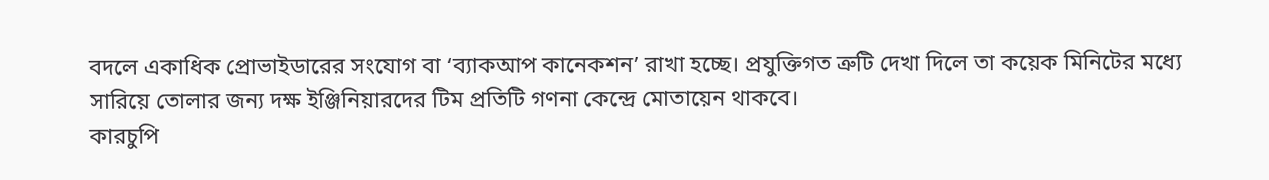বদলে একাধিক প্রোভাইডারের সংযোগ বা ‘ব্যাকআপ কানেকশন’ রাখা হচ্ছে। প্রযুক্তিগত ত্রুটি দেখা দিলে তা কয়েক মিনিটের মধ্যে সারিয়ে তোলার জন্য দক্ষ ইঞ্জিনিয়ারদের টিম প্রতিটি গণনা কেন্দ্রে মোতায়েন থাকবে।
কারচুপি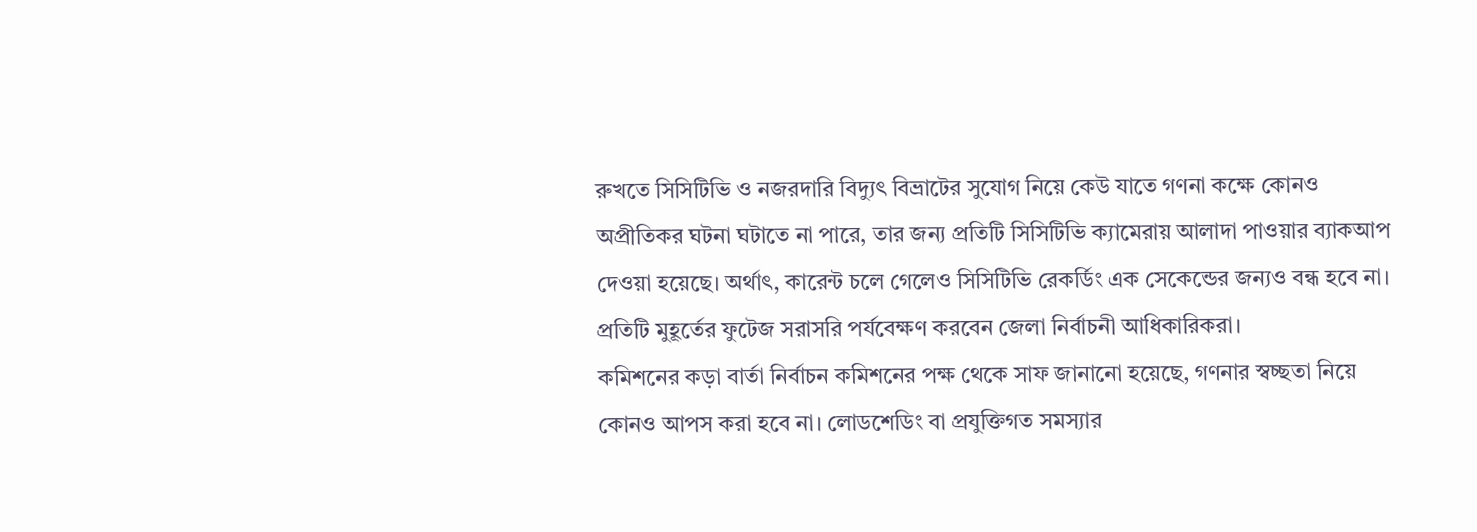রুখতে সিসিটিভি ও নজরদারি বিদ্যুৎ বিভ্রাটের সুযোগ নিয়ে কেউ যাতে গণনা কক্ষে কোনও অপ্রীতিকর ঘটনা ঘটাতে না পারে, তার জন্য প্রতিটি সিসিটিভি ক্যামেরায় আলাদা পাওয়ার ব্যাকআপ দেওয়া হয়েছে। অর্থাৎ, কারেন্ট চলে গেলেও সিসিটিভি রেকর্ডিং এক সেকেন্ডের জন্যও বন্ধ হবে না। প্রতিটি মুহূর্তের ফুটেজ সরাসরি পর্যবেক্ষণ করবেন জেলা নির্বাচনী আধিকারিকরা।
কমিশনের কড়া বার্তা নির্বাচন কমিশনের পক্ষ থেকে সাফ জানানো হয়েছে, গণনার স্বচ্ছতা নিয়ে কোনও আপস করা হবে না। লোডশেডিং বা প্রযুক্তিগত সমস্যার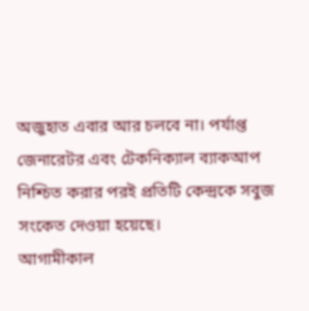অজুহাত এবার আর চলবে না। পর্যাপ্ত জেনারেটর এবং টেকনিক্যাল ব্যাকআপ নিশ্চিত করার পরই প্রতিটি কেন্দ্রকে সবুজ সংকেত দেওয়া হয়েছে।
আগামীকাল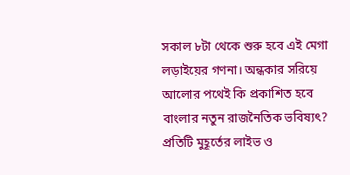সকাল ৮টা থেকে শুরু হবে এই মেগা লড়াইয়ের গণনা। অন্ধকার সরিয়ে আলোর পথেই কি প্রকাশিত হবে বাংলার নতুন রাজনৈতিক ভবিষ্যৎ? প্রতিটি মুহূর্তের লাইভ ও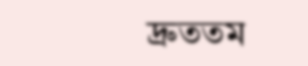দ্রুততম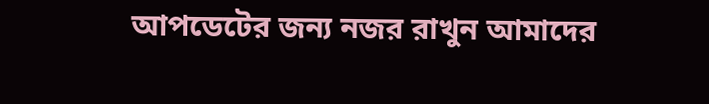আপডেটের জন্য নজর রাখুন আমাদের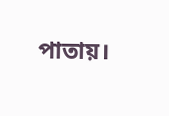পাতায়।